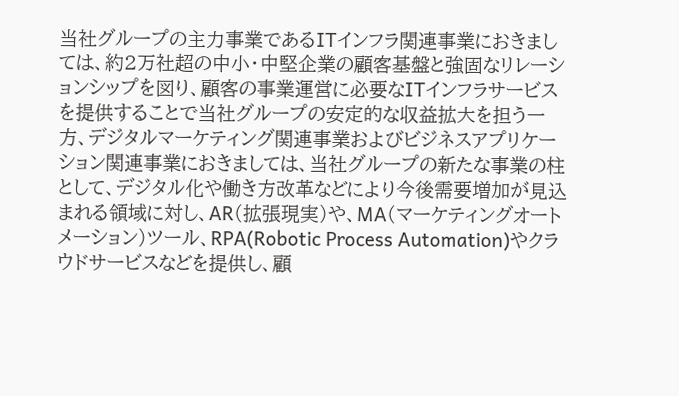当社グループの主力事業であるITインフラ関連事業におきましては、約2万社超の中小・中堅企業の顧客基盤と強固なリレーションシップを図り、顧客の事業運営に必要なITインフラサービスを提供することで当社グループの安定的な収益拡大を担う一方、デジタルマーケティング関連事業およびビジネスアプリケーション関連事業におきましては、当社グループの新たな事業の柱として、デジタル化や働き方改革などにより今後需要増加が見込まれる領域に対し、AR(拡張現実)や、MA(マーケティングオートメーション)ツール、RPA(Robotic Process Automation)やクラウドサービスなどを提供し、顧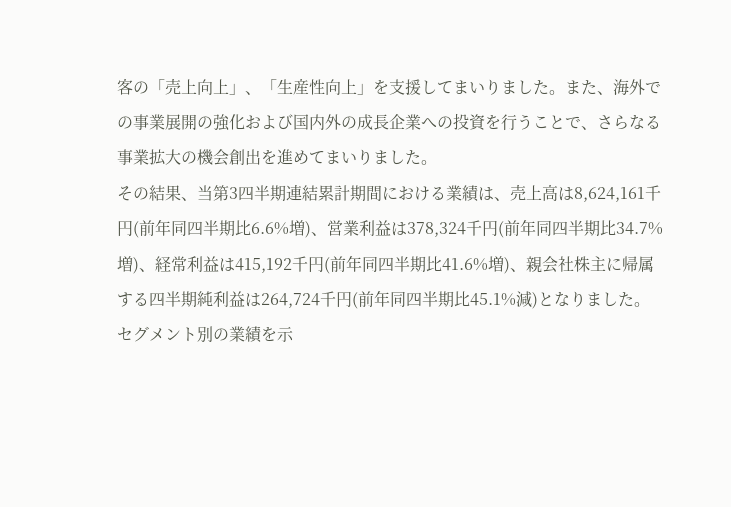客の「売上向上」、「生産性向上」を支援してまいりました。また、海外での事業展開の強化および国内外の成長企業への投資を行うことで、さらなる事業拡大の機会創出を進めてまいりました。
その結果、当第3四半期連結累計期間における業績は、売上高は8,624,161千円(前年同四半期比6.6%増)、営業利益は378,324千円(前年同四半期比34.7%増)、経常利益は415,192千円(前年同四半期比41.6%増)、親会社株主に帰属する四半期純利益は264,724千円(前年同四半期比45.1%減)となりました。
セグメント別の業績を示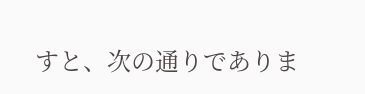すと、次の通りでありま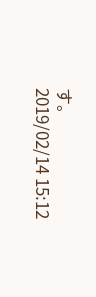す。
2019/02/14 15:12